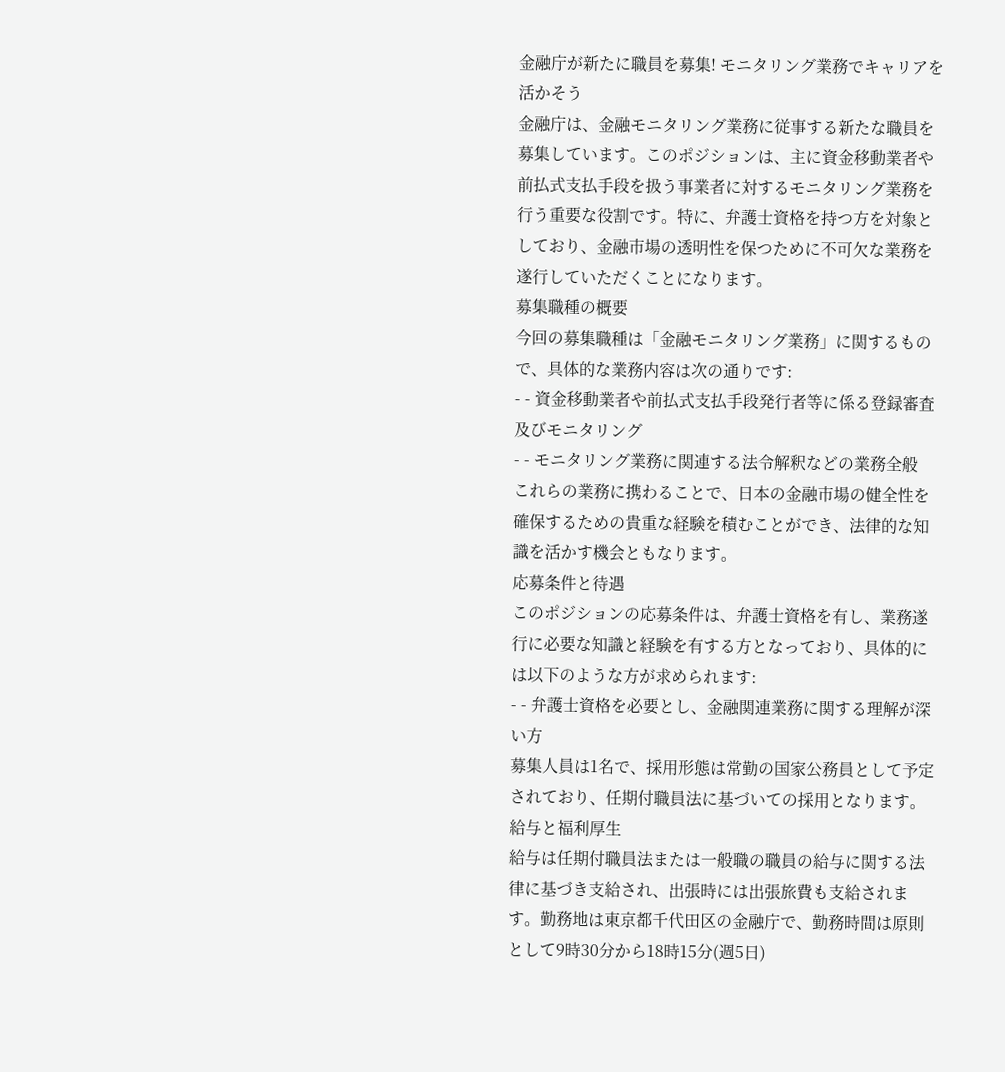金融庁が新たに職員を募集! モニタリング業務でキャリアを活かそう
金融庁は、金融モニタリング業務に従事する新たな職員を募集しています。このポジションは、主に資金移動業者や前払式支払手段を扱う事業者に対するモニタリング業務を行う重要な役割です。特に、弁護士資格を持つ方を対象としており、金融市場の透明性を保つために不可欠な業務を遂行していただくことになります。
募集職種の概要
今回の募集職種は「金融モニタリング業務」に関するもので、具体的な業務内容は次の通りです:
- - 資金移動業者や前払式支払手段発行者等に係る登録審査及びモニタリング
- - モニタリング業務に関連する法令解釈などの業務全般
これらの業務に携わることで、日本の金融市場の健全性を確保するための貴重な経験を積むことができ、法律的な知識を活かす機会ともなります。
応募条件と待遇
このポジションの応募条件は、弁護士資格を有し、業務遂行に必要な知識と経験を有する方となっており、具体的には以下のような方が求められます:
- - 弁護士資格を必要とし、金融関連業務に関する理解が深い方
募集人員は1名で、採用形態は常勤の国家公務員として予定されており、任期付職員法に基づいての採用となります。
給与と福利厚生
給与は任期付職員法または一般職の職員の給与に関する法律に基づき支給され、出張時には出張旅費も支給されます。勤務地は東京都千代田区の金融庁で、勤務時間は原則として9時30分から18時15分(週5日)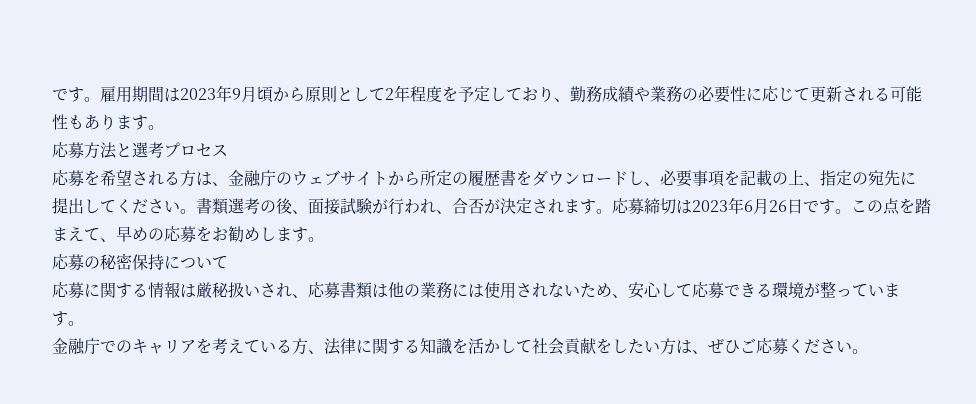です。雇用期間は2023年9月頃から原則として2年程度を予定しており、勤務成績や業務の必要性に応じて更新される可能性もあります。
応募方法と選考プロセス
応募を希望される方は、金融庁のウェブサイトから所定の履歴書をダウンロードし、必要事項を記載の上、指定の宛先に提出してください。書類選考の後、面接試験が行われ、合否が決定されます。応募締切は2023年6月26日です。この点を踏まえて、早めの応募をお勧めします。
応募の秘密保持について
応募に関する情報は厳秘扱いされ、応募書類は他の業務には使用されないため、安心して応募できる環境が整っています。
金融庁でのキャリアを考えている方、法律に関する知識を活かして社会貢献をしたい方は、ぜひご応募ください。